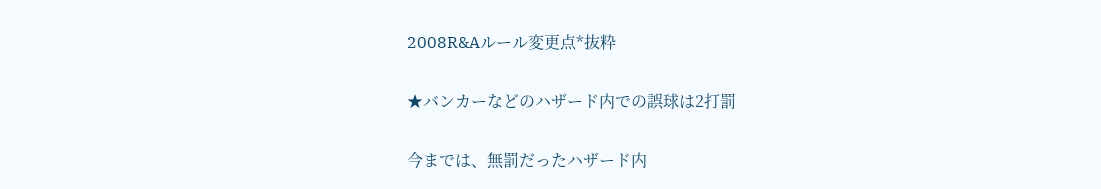2008R&Aルール変更点*抜粋

★バンカーなどのハザード内での誤球は2打罰

今までは、無罰だったハザード内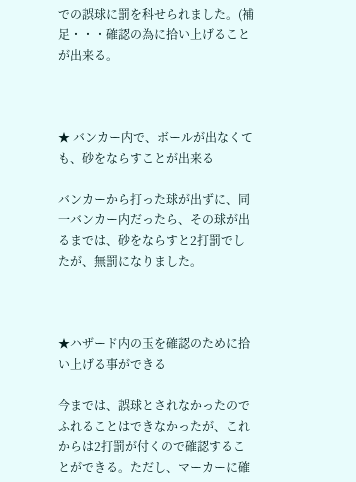での誤球に罰を科せられました。(補足・・・確認の為に拾い上げることが出来る。



★ バンカー内で、ボールが出なくても、砂をならすことが出来る

バンカーから打った球が出ずに、同一バンカー内だったら、その球が出るまでは、砂をならすと2打罰でしたが、無罰になりました。



★ハザード内の玉を確認のために拾い上げる事ができる

今までは、誤球とされなかったのでふれることはできなかったが、これからは2打罰が付くので確認することができる。ただし、マーカーに確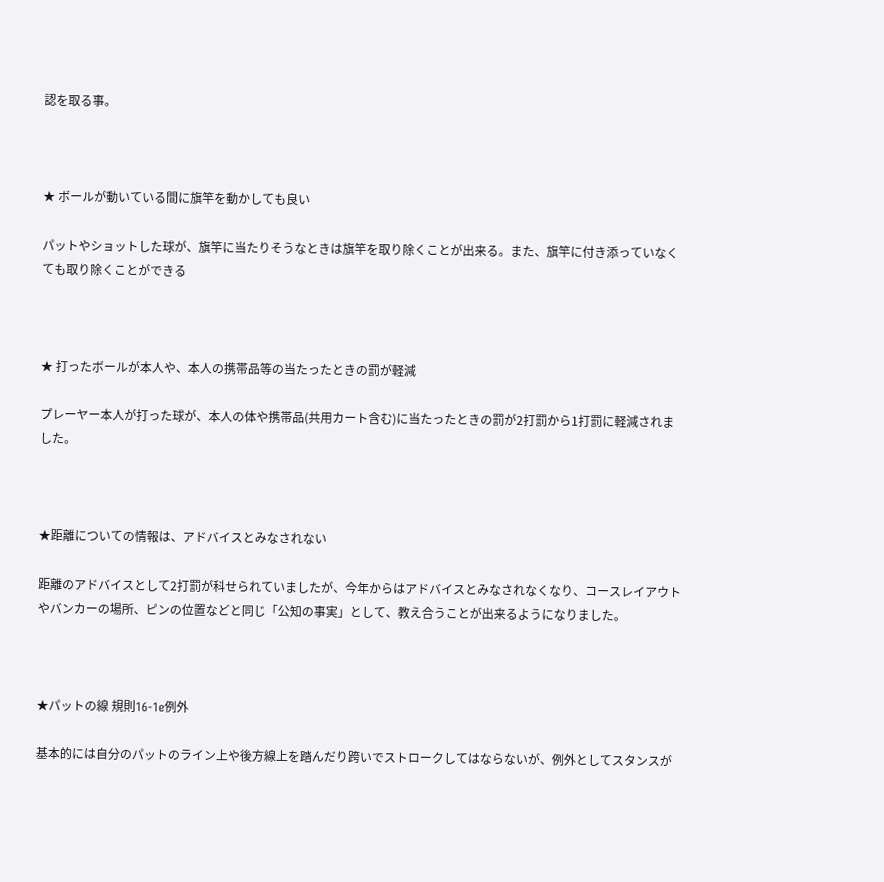認を取る事。



★ ボールが動いている間に旗竿を動かしても良い

パットやショットした球が、旗竿に当たりそうなときは旗竿を取り除くことが出来る。また、旗竿に付き添っていなくても取り除くことができる



★ 打ったボールが本人や、本人の携帯品等の当たったときの罰が軽減

プレーヤー本人が打った球が、本人の体や携帯品(共用カート含む)に当たったときの罰が2打罰から1打罰に軽減されました。



★距離についての情報は、アドバイスとみなされない

距離のアドバイスとして2打罰が科せられていましたが、今年からはアドバイスとみなされなくなり、コースレイアウトやバンカーの場所、ピンの位置などと同じ「公知の事実」として、教え合うことが出来るようになりました。



★パットの線 規則16-1e例外

基本的には自分のパットのライン上や後方線上を踏んだり跨いでストロークしてはならないが、例外としてスタンスが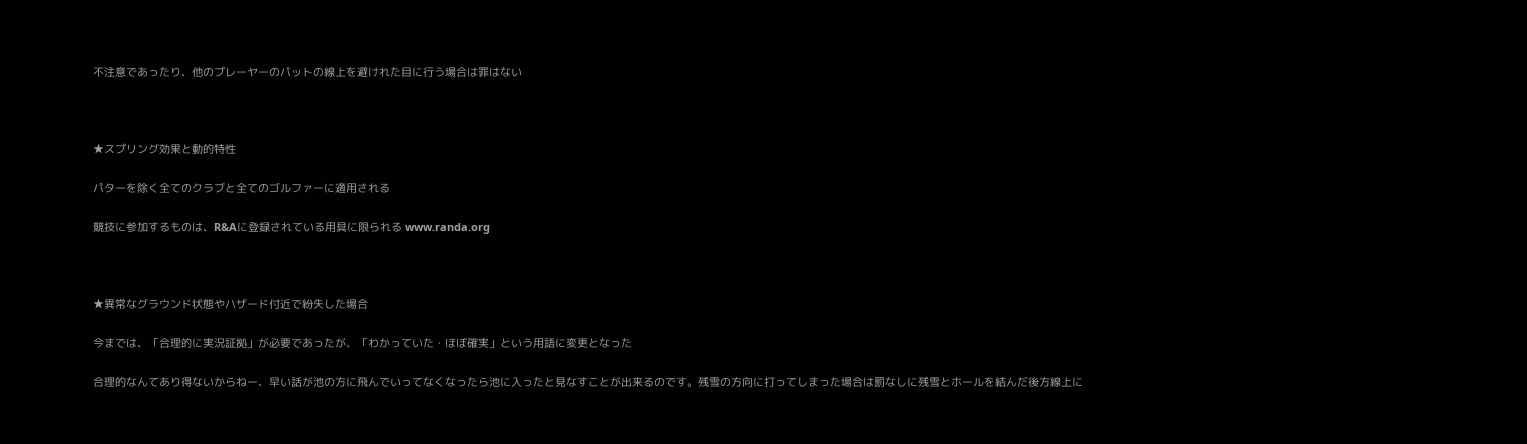不注意であったり、他のプレーヤーのパットの線上を避けれた目に行う場合は罪はない



★スプリング効果と動的特性

パターを除く全てのクラブと全てのゴルファーに適用される

競技に参加するものは、R&Aに登録されている用具に限られる www.randa.org



★異常なグラウンド状態やハザード付近で紛失した場合

今までは、「合理的に実況証拠」が必要であったが、「わかっていた・ほぼ確実」という用語に変更となった

合理的なんてあり得ないからねー、早い話が池の方に飛んでいってなくなったら池に入ったと見なすことが出来るのです。残雪の方向に打ってしまった場合は罰なしに残雪とホールを結んだ後方線上に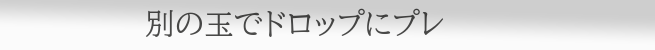別の玉でドロップにプレ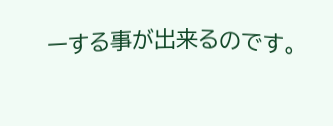ーする事が出来るのです。